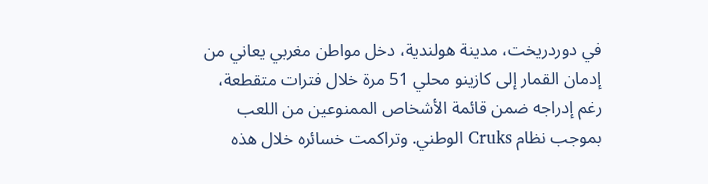في دوردريخت، مدينة هولندية، دخل مواطن مغربي يعاني من إدمان القمار إلى كازينو محلي 51 مرة خلال فترات متقطعة، رغم إدراجه ضمن قائمة الأشخاص الممنوعين من اللعب بموجب نظام Cruks الوطني. وتراكمت خسائره خلال هذه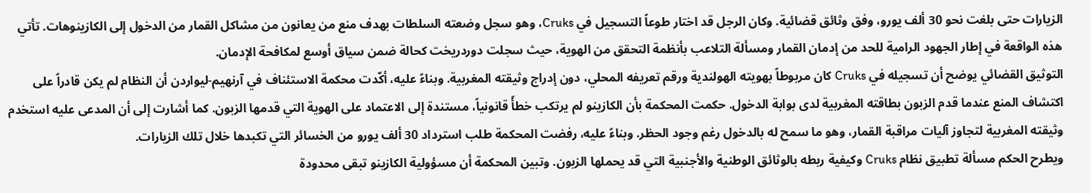الزيارات حتى بلغت نحو 30 ألف يورو، وفق وثائق قضائية. وكان الرجل قد اختار طوعاً التسجيل في Cruks، وهو سجل وضعته السلطات بهدف منع من يعانون من مشاكل القمار من الدخول إلى الكازينوهات. تأتي هذه الواقعة في إطار الجهود الرامية للحد من إدمان القمار ومسألة التلاعب بأنظمة التحقق من الهوية، حيث سجلت دوردريخت كحالة ضمن سياق أوسع لمكافحة الإدمان.
التوثيق القضائي يوضح أن تسجيله في Cruks كان مربوطاً بهويته الهولندية ورقم تعريفه المحلي، دون إدراج وثيقته المغربية. وبناءً عليه، أكّدت محكمة الاستئناف في آرنهيم-ليواردن أن النظام لم يكن قادراً على اكتشاف المنع عندما قدم الزبون بطاقته المغربية لدى بوابة الدخول. حكمت المحكمة بأن الكازينو لم يرتكب خطأً قانونياً، مستندة إلى الاعتماد على الهوية التي قدمها الزبون. كما أشارت إلى أن المدعى عليه استخدم وثيقته المغربية لتجاوز آليات مراقبة القمار، وهو ما سمح له بالدخول رغم وجود الحظر. وبناءً عليه، رفضت المحكمة طلب استرداد 30 ألف يورو من الخسائر التي تكبدها خلال تلك الزيارات.
ويطرح الحكم مسألة تطبيق نظام Cruks وكيفية ربطه بالوثائق الوطنية والأجنبية التي قد يحملها الزبون. وتبين المحكمة أن مسؤولية الكازينو تبقى محدودة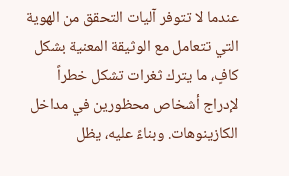عندما لا تتوفر آليات التحقق من الهوية التي تتعامل مع الوثيقة المعنية بشكل كافٍ، ما يترك ثغرات تشكل خطراً لإدراج أشخاص محظورين في مداخل الكازينوهات. وبناءً عليه، يظل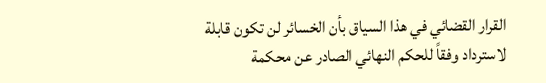القرار القضائي في هذا السياق بأن الخسائر لن تكون قابلة لاسترداد وفقاً للحكم النهائي الصادر عن محكمة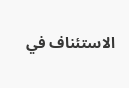الاستئناف في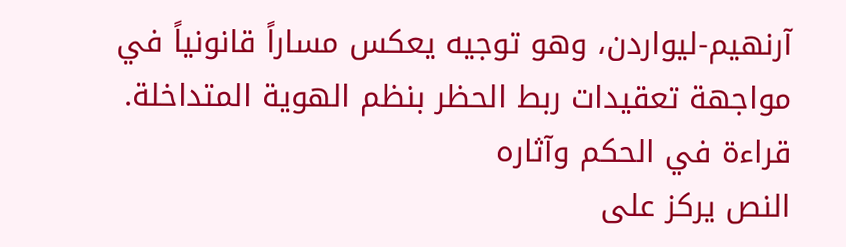آرنهيم-ليواردن، وهو توجيه يعكس مساراً قانونياً في مواجهة تعقيدات ربط الحظر بنظم الهوية المتداخلة.
قراءة في الحكم وآثاره
النص يركز على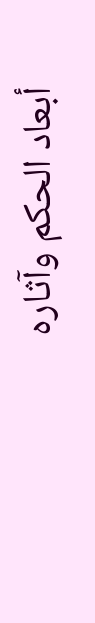أبعاد الحكم وآثاره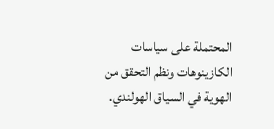المحتملة على سياسات الكازينوهات ونظم التحقق من الهوية في السياق الهولندي.